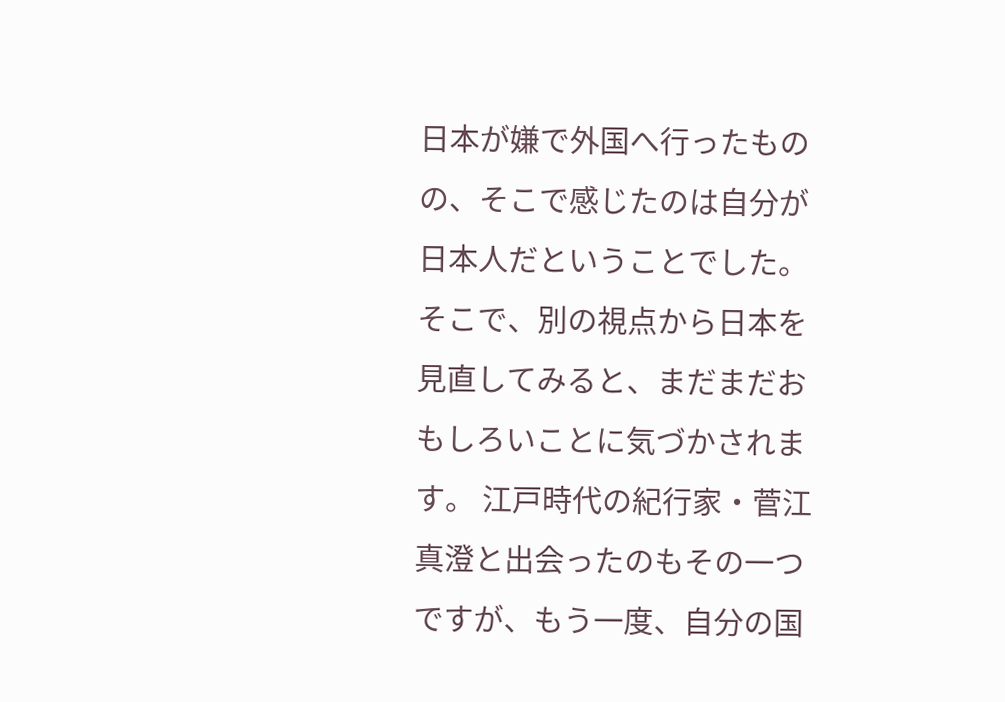日本が嫌で外国へ行ったものの、そこで感じたのは自分が日本人だということでした。そこで、別の視点から日本を見直してみると、まだまだおもしろいことに気づかされます。 江戸時代の紀行家・菅江真澄と出会ったのもその一つですが、もう一度、自分の国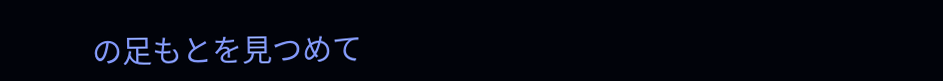の足もとを見つめて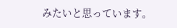みたいと思っています。